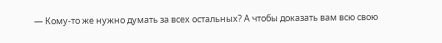— Кому-то же нужно думать за всех остальных? А чтобы доказать вам всю свою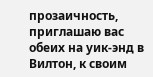прозаичность, приглашаю вас обеих на уик-энд в Вилтон, к своим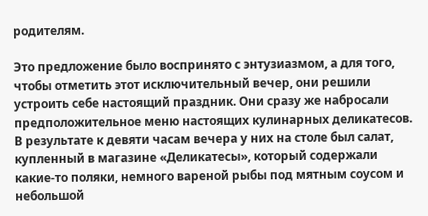родителям.

Это предложение было воспринято с энтузиазмом, а для того, чтобы отметить этот исключительный вечер, они решили устроить себе настоящий праздник. Они сразу же набросали предположительное меню настоящих кулинарных деликатесов. В результате к девяти часам вечера у них на столе был салат, купленный в магазине «Деликатесы», который содержали какие-то поляки, немного вареной рыбы под мятным соусом и небольшой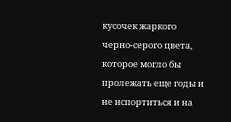кусочек жаркого черно-серого цвета, которое могло бы пролежать еще годы и не испортиться и на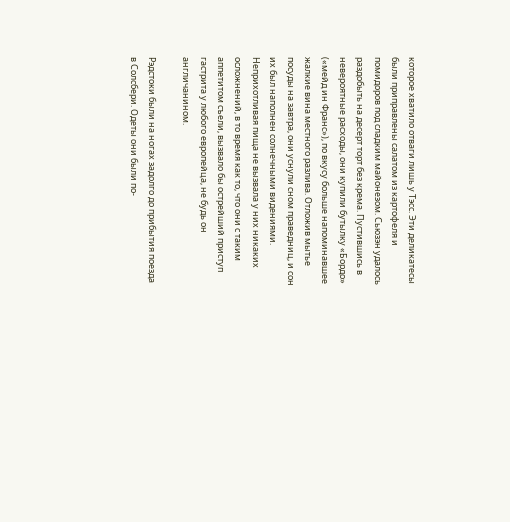которое хватило отваги лишь у Тэсс. Эти деликатесы были приправлены салатом из картофеля и помидоров под сладким майонезом. Сьюзэн удалось раздобыть на десерт торт без крема. Пустившись в невероятные расходы, они купили бутылку «Бордо» («мейд ин Франс»), по вкусу больше напоминавшее жалкие вина местного разлива. Отложив мытье посуды на завтра, они уснули сном праведниц, и сон их был наполнен солнечными видениями. Неприхотливая пища не вызвала у них никаких осложнений, в то время как то, что они с таким аппетитом съели, вызвало бы острейший приступ гастрита у любого европейца, не будь он англичанином.

Рэдстоки были на ногах задолго до прибытия поезда в Солсбери. Одеты они были по-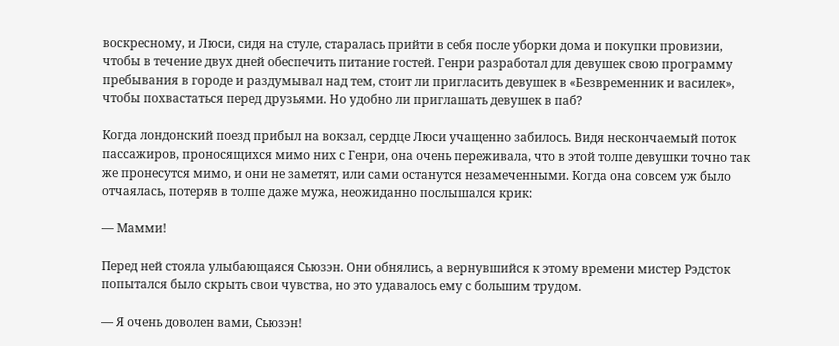воскресному, и Люси, сидя на стуле, старалась прийти в себя после уборки дома и покупки провизии, чтобы в течение двух дней обеспечить питание гостей. Генри разработал для девушек свою программу пребывания в городе и раздумывал над тем, стоит ли пригласить девушек в «Безвременник и василек», чтобы похвастаться перед друзьями. Но удобно ли приглашать девушек в паб?

Когда лондонский поезд прибыл на вокзал, сердце Люси учащенно забилось. Видя нескончаемый поток пассажиров, проносящихся мимо них с Генри, она очень переживала, что в этой толпе девушки точно так же пронесутся мимо, и они не заметят, или сами останутся незамеченными. Когда она совсем уж было отчаялась, потеряв в толпе даже мужа, неожиданно послышался крик:

— Мамми!

Перед ней стояла улыбающаяся Сьюзэн. Они обнялись, а вернувшийся к этому времени мистер Рэдсток попытался было скрыть свои чувства, но это удавалось ему с большим трудом.

— Я очень доволен вами, Сьюзэн!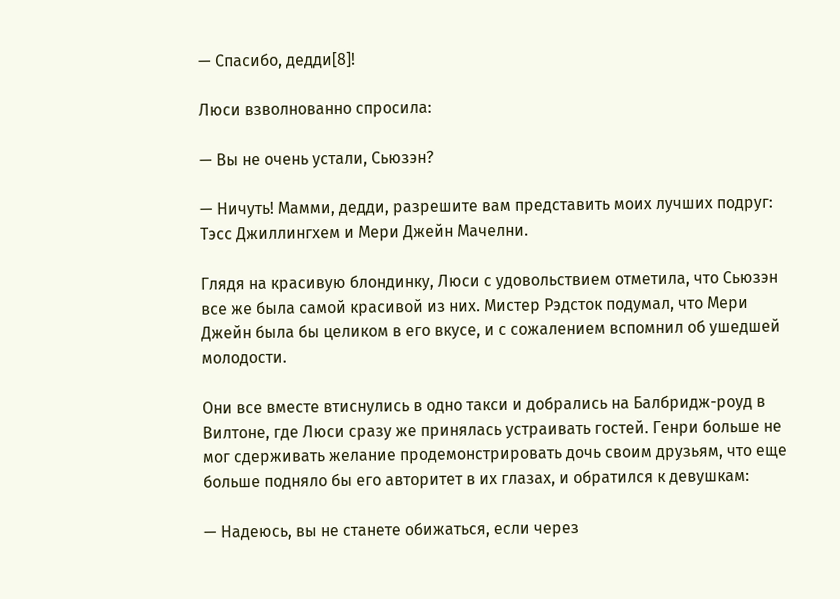— Спасибо, дедди[8]!

Люси взволнованно спросила:

— Вы не очень устали, Сьюзэн?

— Ничуть! Мамми, дедди, разрешите вам представить моих лучших подруг: Тэсс Джиллингхем и Мери Джейн Мачелни.

Глядя на красивую блондинку, Люси с удовольствием отметила, что Сьюзэн все же была самой красивой из них. Мистер Рэдсток подумал, что Мери Джейн была бы целиком в его вкусе, и с сожалением вспомнил об ушедшей молодости.

Они все вместе втиснулись в одно такси и добрались на Балбридж-роуд в Вилтоне, где Люси сразу же принялась устраивать гостей. Генри больше не мог сдерживать желание продемонстрировать дочь своим друзьям, что еще больше подняло бы его авторитет в их глазах, и обратился к девушкам:

— Надеюсь, вы не станете обижаться, если через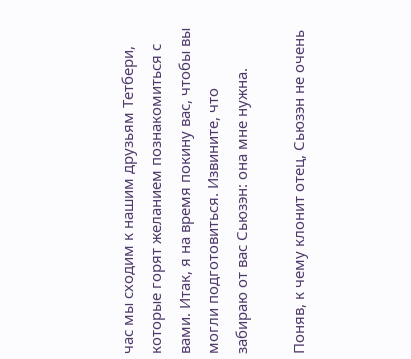час мы сходим к нашим друзьям Тетбери, которые горят желанием познакомиться с вами. Итак, я на время покину вас, чтобы вы могли подготовиться. Извините, что забираю от вас Сьюзэн: она мне нужна.

Поняв, к чему клонит отец, Сьюзэн не очень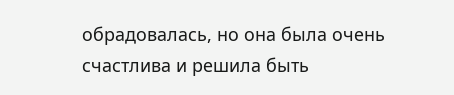обрадовалась, но она была очень счастлива и решила быть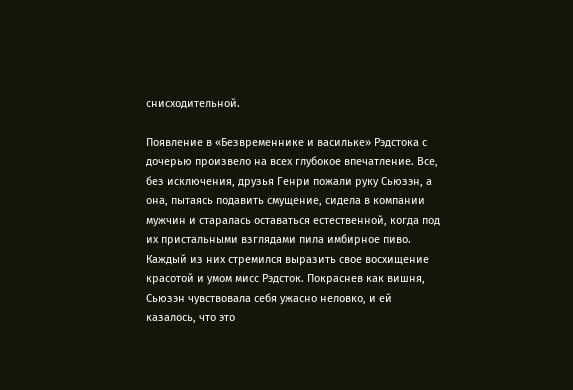снисходительной.

Появление в «Безвременнике и васильке» Рэдстока с дочерью произвело на всех глубокое впечатление. Все, без исключения, друзья Генри пожали руку Сьюзэн, а она, пытаясь подавить смущение, сидела в компании мужчин и старалась оставаться естественной, когда под их пристальными взглядами пила имбирное пиво. Каждый из них стремился выразить свое восхищение красотой и умом мисс Рэдсток. Покраснев как вишня, Сьюзэн чувствовала себя ужасно неловко, и ей казалось, что это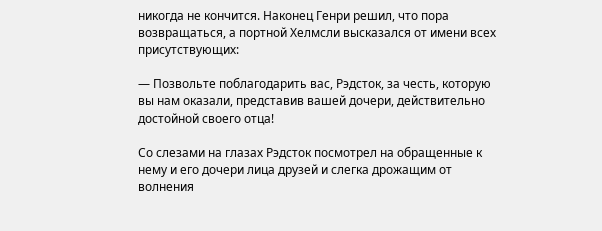никогда не кончится. Наконец Генри решил, что пора возвращаться, а портной Хелмсли высказался от имени всех присутствующих:

— Позвольте поблагодарить вас, Рэдсток, за честь, которую вы нам оказали, представив вашей дочери, действительно достойной своего отца!

Со слезами на глазах Рэдсток посмотрел на обращенные к нему и его дочери лица друзей и слегка дрожащим от волнения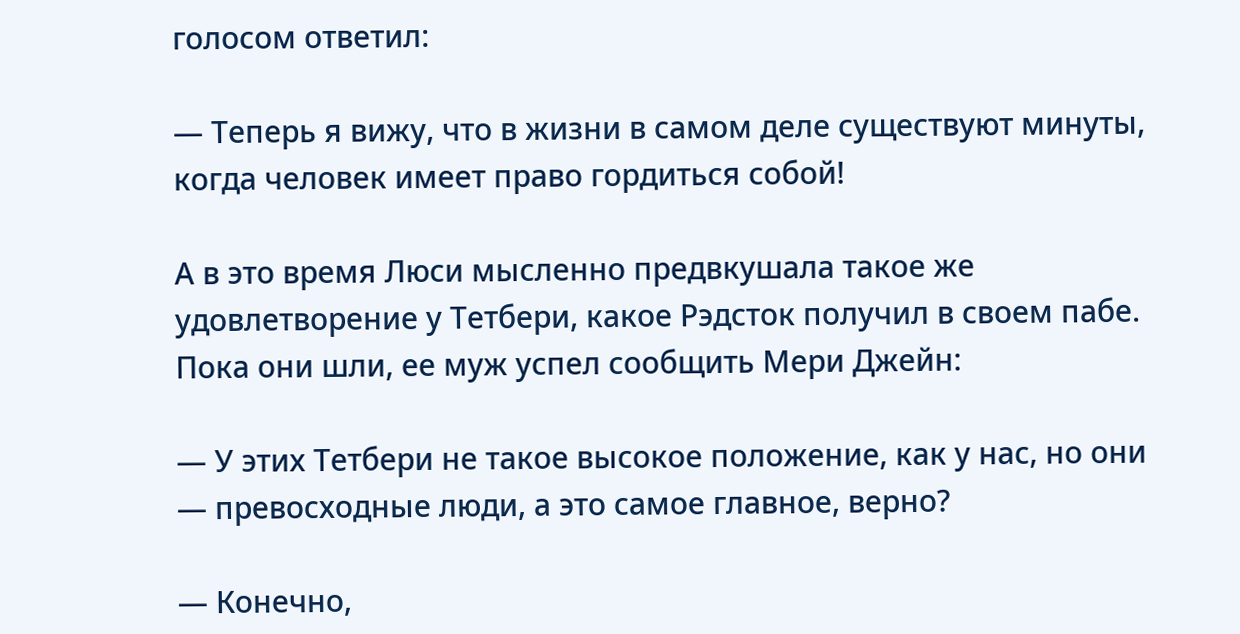голосом ответил:

— Теперь я вижу, что в жизни в самом деле существуют минуты, когда человек имеет право гордиться собой!

А в это время Люси мысленно предвкушала такое же удовлетворение у Тетбери, какое Рэдсток получил в своем пабе. Пока они шли, ее муж успел сообщить Мери Джейн:

— У этих Тетбери не такое высокое положение, как у нас, но они — превосходные люди, а это самое главное, верно?

— Конечно,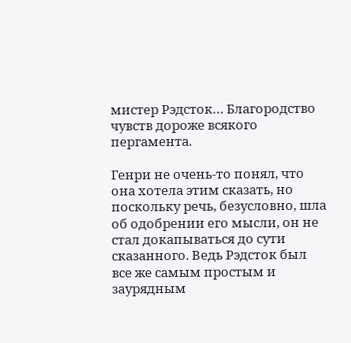мистер Рэдсток… Благородство чувств дороже всякого пергамента.

Генри не очень-то понял, что она хотела этим сказать, но поскольку речь, безусловно, шла об одобрении его мысли, он не стал докапываться до сути сказанного. Ведь Рэдсток был все же самым простым и заурядным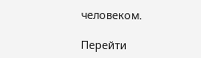человеком.

Перейти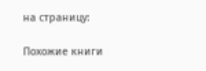на страницу:

Похожие книги